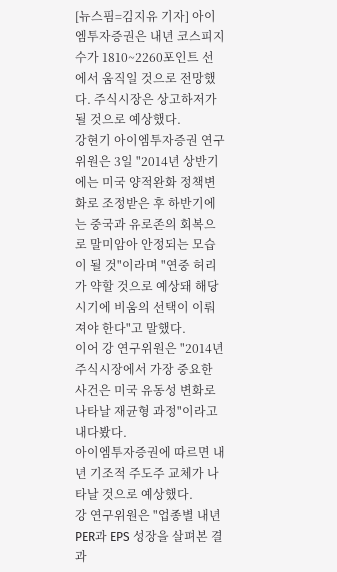[뉴스핌=김지유 기자] 아이엠투자증권은 내년 코스피지수가 1810~2260포인트 선에서 움직일 것으로 전망했다. 주식시장은 상고하저가 될 것으로 예상했다.
강현기 아이엠투자증권 연구위원은 3일 "2014년 상반기에는 미국 양적완화 정책변화로 조정받은 후 하반기에는 중국과 유로존의 회복으로 말미암아 안정되는 모습이 될 것"이라며 "연중 허리가 약할 것으로 예상돼 해당 시기에 비움의 선택이 이뤄져야 한다"고 말했다.
이어 강 연구위원은 "2014년 주식시장에서 가장 중요한 사건은 미국 유동성 변화로 나타날 재균형 과정"이라고 내다봤다.
아이엠투자증권에 따르면 내년 기조적 주도주 교체가 나타날 것으로 예상했다.
강 연구위원은 "업종별 내년 PER과 EPS 성장을 살펴본 결과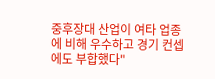중후장대 산업이 여타 업종에 비해 우수하고 경기 컨셉에도 부합했다"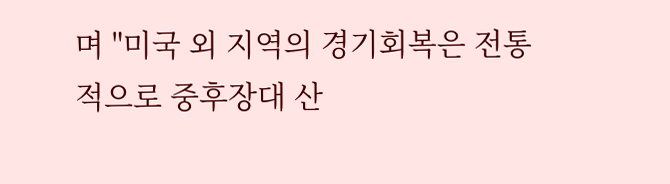며 "미국 외 지역의 경기회복은 전통적으로 중후장대 산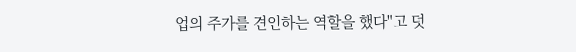업의 주가를 견인하는 역할을 했다"고 덧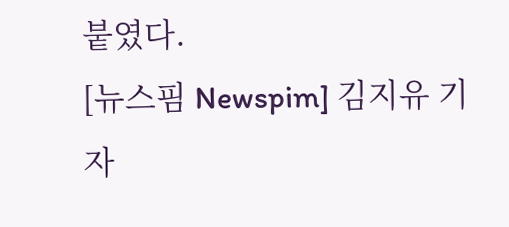붙였다.
[뉴스핌 Newspim] 김지유 기자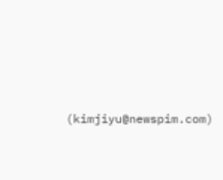(kimjiyu@newspim.com)